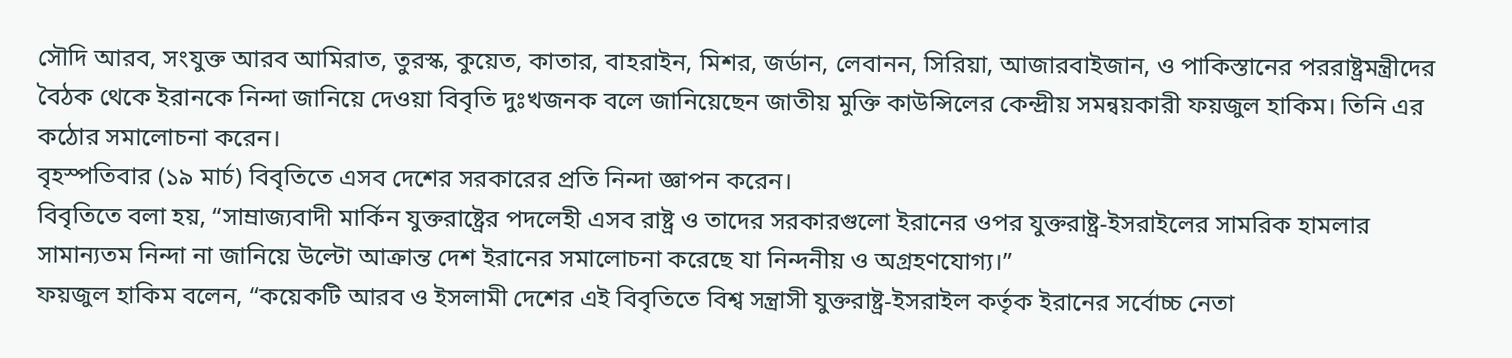সৌদি আরব, সংযুক্ত আরব আমিরাত, তুরস্ক, কুয়েত, কাতার, বাহরাইন, মিশর, জর্ডান, লেবানন, সিরিয়া, আজারবাইজান, ও পাকিস্তানের পররাষ্ট্রমন্ত্রীদের বৈঠক থেকে ইরানকে নিন্দা জানিয়ে দেওয়া বিবৃতি দুঃখজনক বলে জানিয়েছেন জাতীয় মুক্তি কাউন্সিলের কেন্দ্রীয় সমন্বয়কারী ফয়জুল হাকিম। তিনি এর কঠোর সমালোচনা করেন।
বৃহস্পতিবার (১৯ মার্চ) বিবৃতিতে এসব দেশের সরকারের প্রতি নিন্দা জ্ঞাপন করেন।
বিবৃতিতে বলা হয়, “সাম্রাজ্যবাদী মার্কিন যুক্তরাষ্ট্রের পদলেহী এসব রাষ্ট্র ও তাদের সরকারগুলো ইরানের ওপর যুক্তরাষ্ট্র-ইসরাইলের সামরিক হামলার সামান্যতম নিন্দা না জানিয়ে উল্টো আক্রান্ত দেশ ইরানের সমালোচনা করেছে যা নিন্দনীয় ও অগ্রহণযোগ্য।”
ফয়জুল হাকিম বলেন, “কয়েকটি আরব ও ইসলামী দেশের এই বিবৃতিতে বিশ্ব সন্ত্রাসী যুক্তরাষ্ট্র-ইসরাইল কর্তৃক ইরানের সর্বোচ্চ নেতা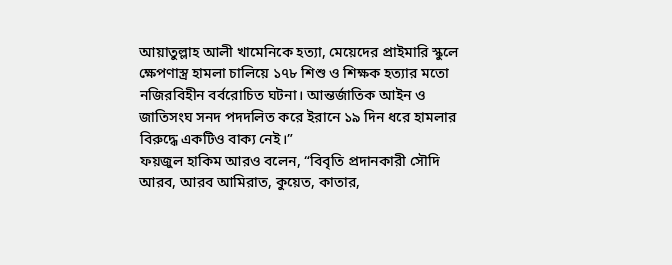আয়াতুল্লাহ আলী খামেনিকে হত্যা, মেয়েদের প্রাইমারি স্কুলে ক্ষেপণাস্ত্র হামলা চালিয়ে ১৭৮ শিশু ও শিক্ষক হত্যার মতো নজিরবিহীন বর্বরোচিত ঘটনা। আন্তর্জাতিক আইন ও জাতিসংঘ সনদ পদদলিত করে ইরানে ১৯ দিন ধরে হামলার বিরুদ্ধে একটিও বাক্য নেই।”
ফয়জুল হাকিম আরও বলেন, “বিবৃতি প্রদানকারী সৌদি আরব, আরব আমিরাত, কুয়েত, কাতার,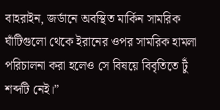বাহরাইন, জর্ডানে অবস্থিত মার্কিন সামরিক ঘাঁটিগুলো থেকে ইরানের ওপর সামরিক হামলা পরিচালনা করা হলেও সে বিষয়ে বিবৃতিতে টুঁ শব্দটি নেই।”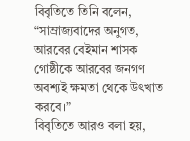বিবৃতিতে তিনি বলেন, “সাম্রাজ্যবাদের অনুগত, আরবের বেইমান শাসক গোষ্ঠীকে আরবের জনগণ অবশ্যই ক্ষমতা থেকে উৎখাত করবে।”
বিবৃতিতে আরও বলা হয়,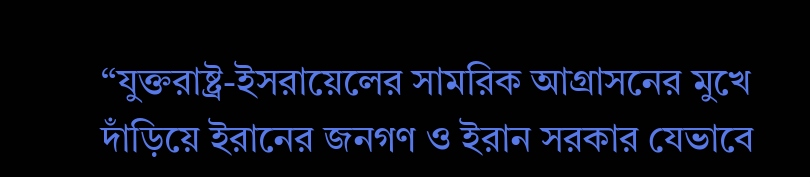“যুক্তরাষ্ট্র-ইসরায়েলের সামরিক আগ্রাসনের মুখে দাঁড়িয়ে ইরানের জনগণ ও ইরান সরকার যেভাবে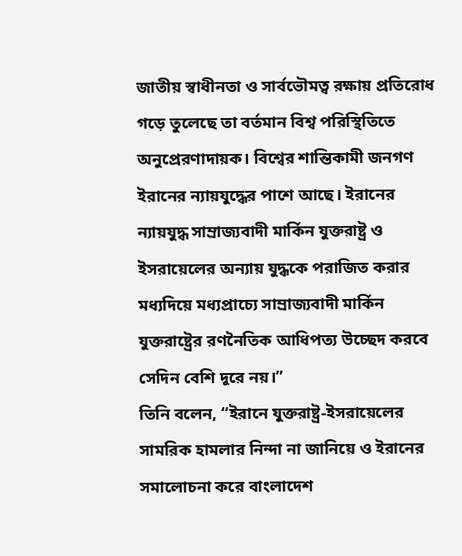জাতীয় স্বাধীনতা ও সার্বভৌমত্ব রক্ষায় প্রতিরোধ গড়ে তুলেছে তা বর্তমান বিশ্ব পরিস্থিতিতে অনুপ্রেরণাদায়ক। বিশ্বের শান্তিকামী জনগণ ইরানের ন্যায়যুদ্ধের পাশে আছে। ইরানের ন্যায়যুদ্ধ সাম্রাজ্যবাদী মার্কিন যুক্তরাষ্ট্র ও ইসরায়েলের অন্যায় যুদ্ধকে পরাজিত করার মধ্যদিয়ে মধ্যপ্রাচ্যে সাম্রাজ্যবাদী মার্কিন যুক্তরাষ্ট্রের রণনৈতিক আধিপত্য উচ্ছেদ করবে সেদিন বেশি দূরে নয়।”
তিনি বলেন, “ইরানে যুক্তরাষ্ট্র-ইসরায়েলের সামরিক হামলার নিন্দা না জানিয়ে ও ইরানের সমালোচনা করে বাংলাদেশ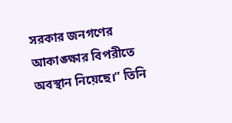সরকার জনগণের আকাঙ্ক্ষার বিপরীতে অবস্থান নিয়েছে।” তিনি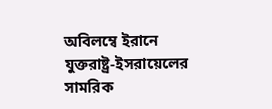অবিলম্বে ইরানে যুক্তরাষ্ট্র-ইসরায়েলের সামরিক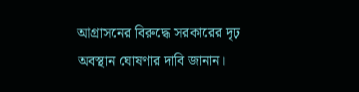আগ্রাসনের বিরুদ্ধে সরকারের দৃঢ় অবস্থান ঘোষণার দাবি জানান।